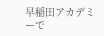早稲田アカデミーで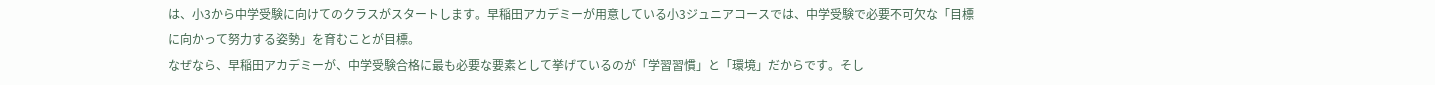は、小3から中学受験に向けてのクラスがスタートします。早稲田アカデミーが用意している小3ジュニアコースでは、中学受験で必要不可欠な「目標に向かって努力する姿勢」を育むことが目標。
なぜなら、早稲田アカデミーが、中学受験合格に最も必要な要素として挙げているのが「学習習慣」と「環境」だからです。そし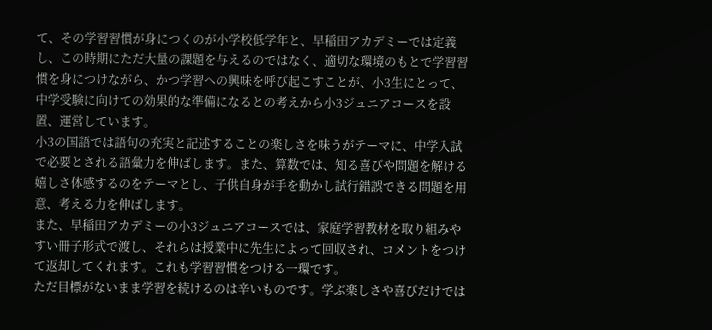て、その学習習慣が身につくのが小学校低学年と、早稲田アカデミーでは定義し、この時期にただ大量の課題を与えるのではなく、適切な環境のもとで学習習慣を身につけながら、かつ学習への興味を呼び起こすことが、小3生にとって、中学受験に向けての効果的な準備になるとの考えから小3ジュニアコースを設置、運営しています。
小3の国語では語句の充実と記述することの楽しさを味うがテーマに、中学入試で必要とされる語彙力を伸ばします。また、算数では、知る喜びや問題を解ける嬉しさ体感するのをテーマとし、子供自身が手を動かし試行錯誤できる問題を用意、考える力を伸ばします。
また、早稲田アカデミーの小3ジュニアコースでは、家庭学習教材を取り組みやすい冊子形式で渡し、それらは授業中に先生によって回収され、コメントをつけて返却してくれます。これも学習習慣をつける一環です。
ただ目標がないまま学習を続けるのは辛いものです。学ぶ楽しさや喜びだけでは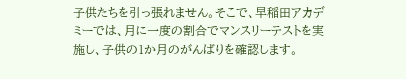子供たちを引っ張れません。そこで、早稲田アカデミーでは、月に一度の割合でマンスリーテストを実施し、子供の1か月のがんばりを確認します。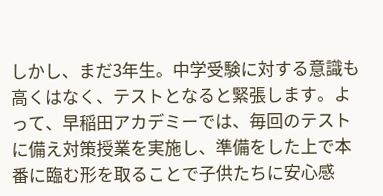しかし、まだ3年生。中学受験に対する意識も高くはなく、テストとなると緊張します。よって、早稲田アカデミーでは、毎回のテストに備え対策授業を実施し、準備をした上で本番に臨む形を取ることで子供たちに安心感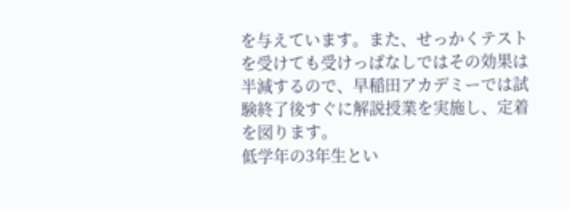を与えています。また、せっかくテストを受けても受けっぱなしではその効果は半減するので、早稲田アカデミーでは試験終了後すぐに解説授業を実施し、定着を図ります。
低学年の3年生とい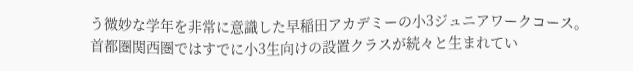う微妙な学年を非常に意識した早稲田アカデミーの小3ジュニアワークコース。
首都圏関西圏ではすでに小3生向けの設置クラスが続々と生まれてい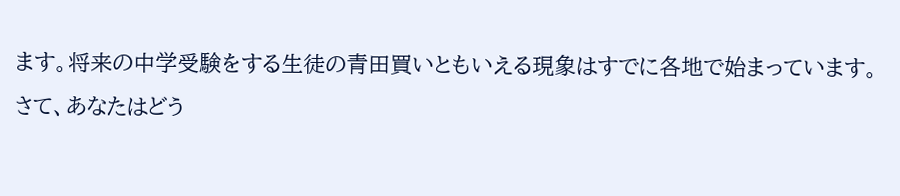ます。将来の中学受験をする生徒の青田買いともいえる現象はすでに各地で始まっています。
さて、あなたはどう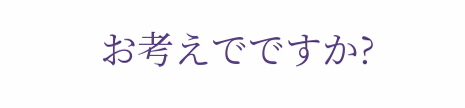お考えでですか?